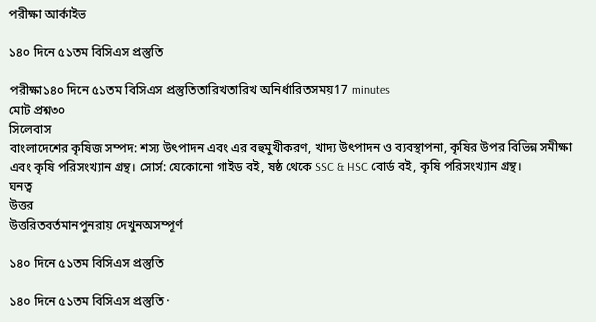পরীক্ষা আর্কাইভ

১৪০ দিনে ৫১তম বিসিএস প্রস্তুতি

পরীক্ষা১৪০ দিনে ৫১তম বিসিএস প্রস্তুতিতারিখতারিখ অনির্ধারিতসময়17 minutes
মোট প্রশ্ন৩০
সিলেবাস
বাংলাদেশের কৃষিজ সম্পদ: শস্য উৎপাদন এবং এর বহুমুখীকরণ, খাদ্য উৎপাদন ও ব্যবস্থাপনা, কৃষির উপর বিভিন্ন সমীক্ষা এবং কৃষি পরিসংখ্যান গ্রন্থ। সোর্স: যেকোনো গাইড বই, ষষ্ঠ থেকে SSC & HSC বোর্ড বই, কৃষি পরিসংখ্যান গ্রন্থ।
ঘনত্ব
উত্তর
উত্তরিতবর্তমানপুনরায় দেখুনঅসম্পূর্ণ

১৪০ দিনে ৫১তম বিসিএস প্রস্তুতি

১৪০ দিনে ৫১তম বিসিএস প্রস্তুতি ·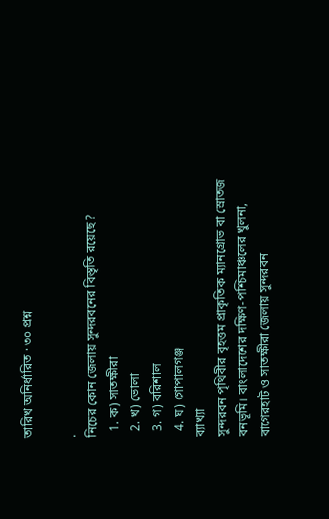তারিখ অনির্ধারিত · ৩০ প্রশ্ন

.
নিচের কোন জেলায় সুন্দরবনের বিস্তৃতি রয়েছে?
  1. ক) সাতক্ষীরা
  2. খ) ভোলা
  3. গ) বরিশাল
  4. ঘ) গোপালগঞ্জ
ব্যাখ্যা
সুন্দরবন পৃথিবীর বৃহত্তম প্রাকৃতিক ম্যানগ্রোভ বা স্রোতজ বনভূমি। বাংলাদেশের দক্ষিণ-পশ্চিমাঞ্চলের খুলনা, বাগেরহাট ও সাতক্ষীরা জেলায় সুন্দরবন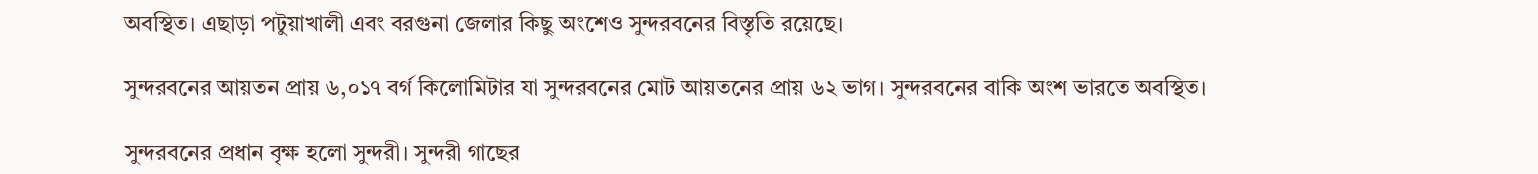অবস্থিত। এছাড়া পটুয়াখালী এবং বরগুনা জেলার কিছু অংশেও সুন্দরবনের বিস্তৃতি রয়েছে।

সুন্দরবনের আয়তন প্রায় ৬,০১৭ বর্গ কিলোমিটার যা সুন্দরবনের মোট আয়তনের প্রায় ৬২ ভাগ। ‍সুন্দরবনের বাকি অংশ ভারতে অবস্থিত।

সুন্দরবনের প্রধান বৃক্ষ হলো সুন্দরী। সুন্দরী গাছের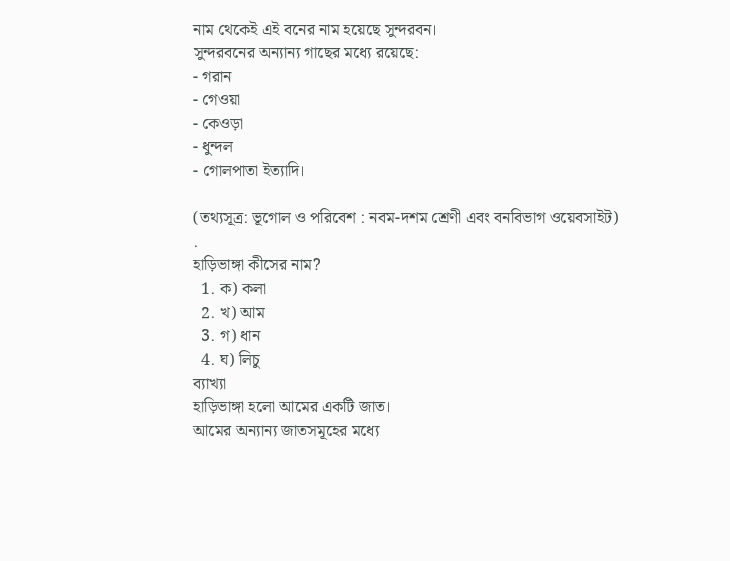নাম থেকেই এই বনের নাম হয়েছে সুন্দরবন।
সুন্দরবনের অন্যান্য গাছের মধ্যে রয়েছে:
- গরান
- গেওয়া
- কেওড়া
- ধুন্দল
- গোলপাতা ইত্যাদি।

(তথ্যসূত্র: ভূগোল ও পরিবেশ : নবম-দশম শ্রেণী এবং বনবিভাগ ওয়েবসাইট)
.
হাড়িভাঙ্গা কীসের নাম?
  1. ক) কলা
  2. খ) আম
  3. গ) ধান
  4. ঘ) লিচু
ব্যাখ্যা
হাড়িভাঙ্গা হলো আমের একটি জাত।
আমের অন্যান্য জাতসমূহের মধ্যে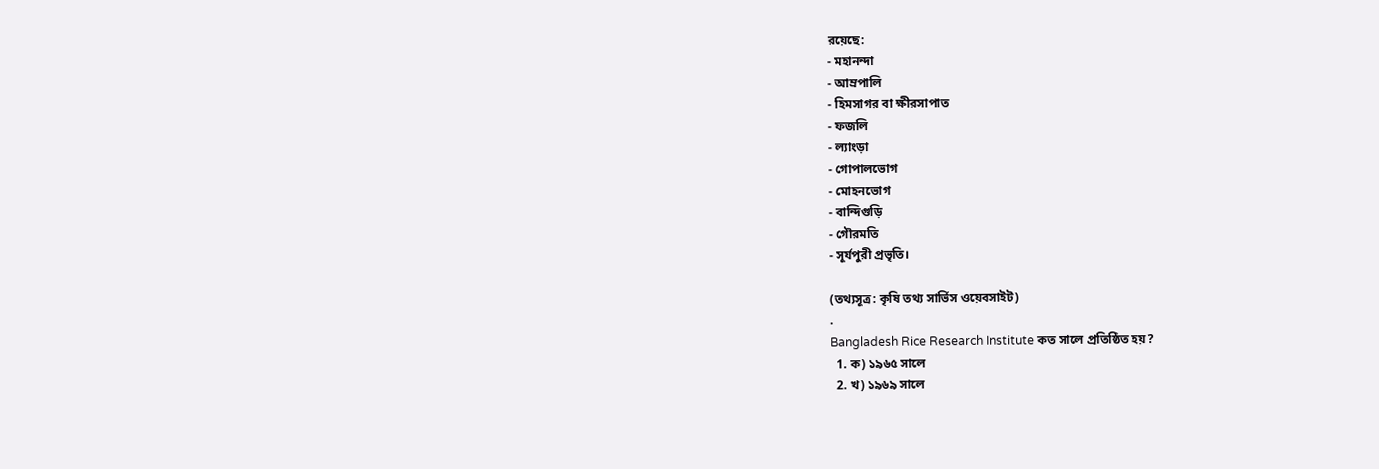রয়েছে:
- মহানন্দা
- আম্রপালি
- হিমসাগর বা ক্ষীরসাপাত
- ফজলি
- ল্যাংড়া
- গোপালভোগ
- মোহনভোগ
- বান্দিগুড়ি
- গৌরমতি
- সূর্যপুরী প্রভৃতি।

(তথ্যসূত্র: কৃষি তথ্য সার্ভিস ওয়েবসাইট)
.
Bangladesh Rice Research Institute কত সালে প্রতিষ্ঠিত হয়?
  1. ক) ১৯৬৫ সালে
  2. খ) ১৯৬৯ সালে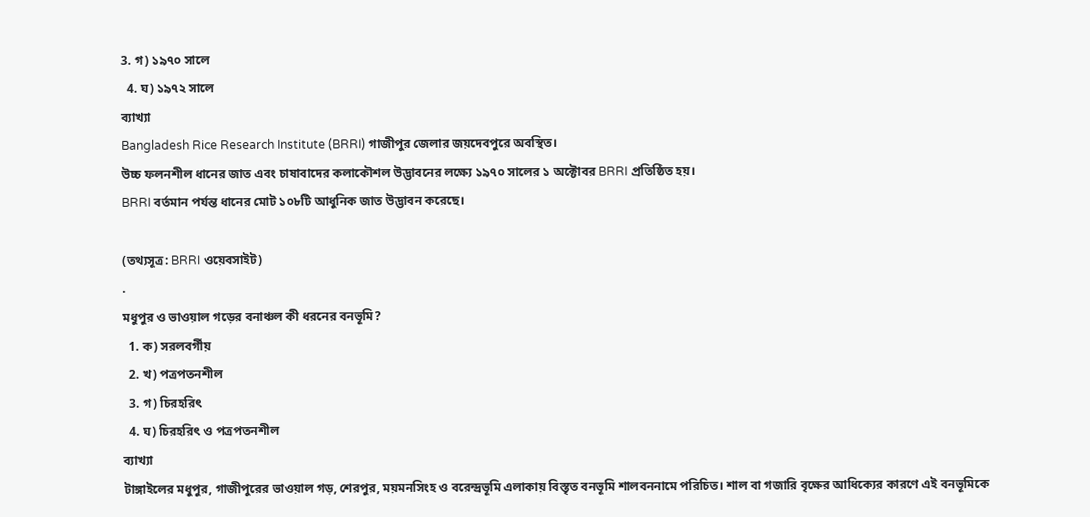3. গ) ১৯৭০ সালে
  4. ঘ) ১৯৭২ সালে
ব্যাখ্যা
Bangladesh Rice Research Institute (BRRI) গাজীপুর জেলার জয়দেবপুরে অবস্থিত।
উচ্চ ফলনশীল ধানের জাত এবং চাষাবাদের কলাকৌশল উদ্ভাবনের লক্ষ্যে ১৯৭০ সালের ১ অক্টোবর BRRI প্রতিষ্ঠিত হয়।
BRRI বর্তমান পর্যন্ত ধানের মোট ১০৮টি আধুনিক জাত উদ্ভাবন করেছে।

(তথ্যসূত্র: BRRI ওয়েবসাইট)
.
মধুপুর ও ভাওয়াল গড়ের বনাঞ্চল কী ধরনের বনভূমি?
  1. ক) সরলবর্গীয়
  2. খ) পত্রপতনশীল
  3. গ) চিরহরিৎ
  4. ঘ) চিরহরিৎ ও পত্রপতনশীল
ব্যাখ্যা
টাঙ্গাইলের মধুপুর, গাজীপুরের ভাওয়াল গড়, শেরপুর, ময়মনসিংহ ও বরেন্দ্রভূমি এলাকায় বিস্তৃত বনভূমি শালবননামে পরিচিত। শাল বা গজারি বৃক্ষের আধিক্যের কারণে এই বনভূমিকে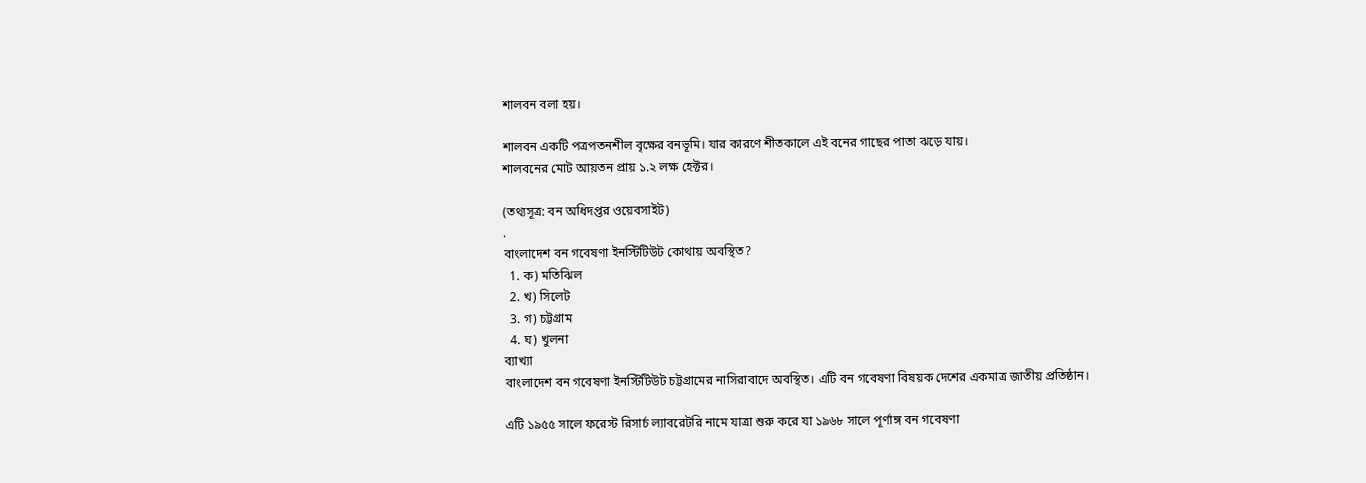শালবন বলা হয়।

শালবন একটি পত্রপতনশীল বৃক্ষের বনভূমি। যার কারণে শীতকালে এই বনের গাছের পাতা ঝড়ে যায়।
শালবনের মোট আয়তন প্রায় ১.২ লক্ষ হেক্টর।

(তথ্যসূত্র: বন অধিদপ্তর ওয়েবসাইট)
.
বাংলাদেশ বন গবেষণা ইনস্টিটিউট কোথায় অবস্থিত?
  1. ক) মতিঝিল
  2. খ) সিলেট
  3. গ) চট্টগ্রাম
  4. ঘ) খুলনা
ব্যাখ্যা
বাংলাদেশ বন গবেষণা ইনস্টিটিউট চট্টগ্রামের নাসিরাবাদে অবস্থিত। এটি বন গবেষণা বিষয়ক দেশের একমাত্র জাতীয় প্রতিষ্ঠান।

এটি ১৯৫৫ সালে ফরেস্ট রিসার্চ ল্যাবরেটরি নামে যাত্রা শুরু করে যা ১৯৬৮ সালে পূর্ণাঙ্গ বন গবেষণা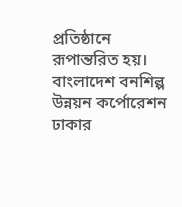প্রতিষ্ঠানে রূপান্তরিত হয়।
বাংলাদেশ বনশিল্প উন্নয়ন কর্পোরেশন ঢাকার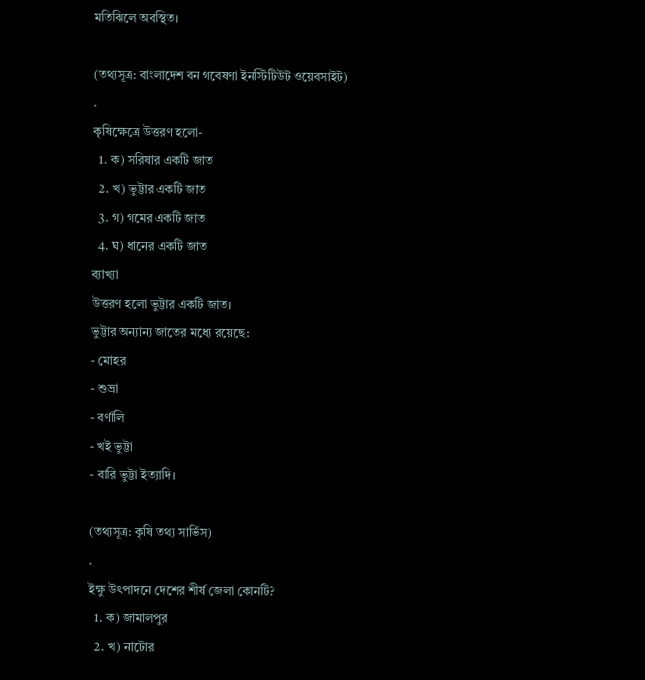মতিঝিলে অবস্থিত।

(তথ্যসূত্র: বাংলাদেশ বন গবেষণা ইনস্টিটিউট ওয়েবসাইট)
.
কৃষিক্ষেত্রে উত্তরণ হলো-
  1. ক) সরিষার একটি জাত
  2. খ) ভুট্টার একটি জাত
  3. গ) গমের একটি জাত
  4. ঘ) ধানের একটি জাত
ব্যাখ্যা
উত্তরণ হলো ভুট্টার একটি জাত।
ভুট্টার অন্যান্য জাতের মধ্যে রয়েছে:
- মোহর
- শুভ্রা
- বর্ণালি
- খই ভুট্টা
- বারি ভুট্টা ইত্যাদি।

(তথ্যসূত্র: কৃষি তথ্য সার্ভিস)
.
ইক্ষু উৎপাদনে দেশের শীর্ষ জেলা কোনটি?
  1. ক) জামালপুর
  2. খ) নাটোর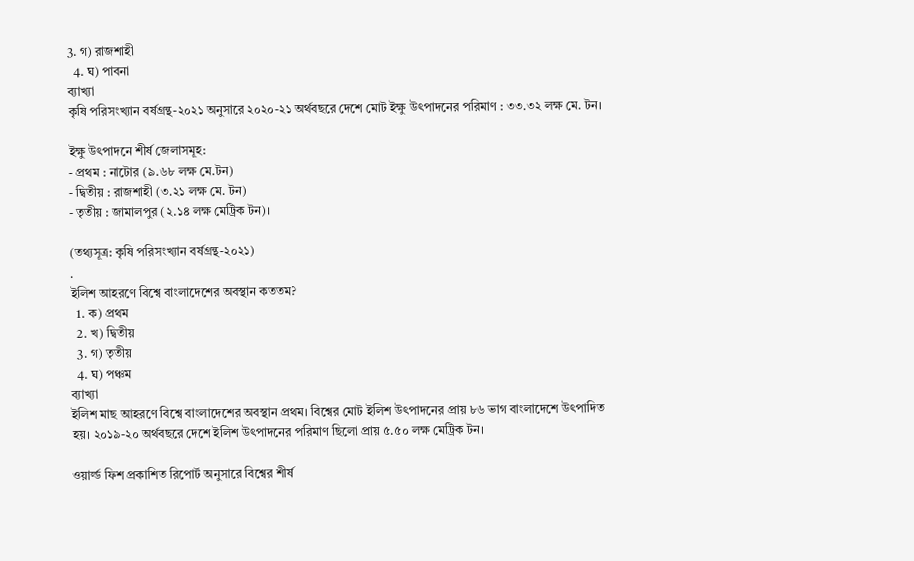3. গ) রাজশাহী
  4. ঘ) পাবনা
ব্যাখ্যা
কৃষি পরিসংখ্যান বর্ষগ্রন্থ-২০২১ অনুসারে ২০২০-২১ অর্থবছরে দেশে মোট ইক্ষু উৎপাদনের পরিমাণ : ৩৩.৩২ লক্ষ মে. টন।

ইক্ষু উৎপাদনে শীর্ষ জেলাসমূহ:
- প্রথম : নাটোর (৯.৬৮ লক্ষ মে.টন)
- দ্বিতীয় : রাজশাহী (৩.২১ লক্ষ মে. টন)
- তৃতীয় : জামালপুর (২.১৪ লক্ষ মেট্রিক টন)।

(তথ্যসূত্র: কৃষি পরিসংখ্যান বর্ষগ্রন্থ-২০২১)
.
ইলিশ আহরণে বিশ্বে বাংলাদেশের অবস্থান কততম?
  1. ক) প্রথম
  2. খ) দ্বিতীয়
  3. গ) তৃতীয়
  4. ঘ) পঞ্চম
ব্যাখ্যা
ইলিশ মাছ আহরণে বিশ্বে বাংলাদেশের অবস্থান প্রথম। বিশ্বের মোট ইলিশ উৎপাদনের প্রায় ৮৬ ভাগ বাংলাদেশে উৎপাদিত হয়। ২০১৯-২০ অর্থবছরে দেশে ইলিশ উৎপাদনের পরিমাণ ছিলো প্রায় ৫.৫০ লক্ষ মেট্রিক টন।

ওয়ার্ল্ড ফিশ প্রকাশিত রিপোর্ট অনুসারে বিশ্বের শীর্ষ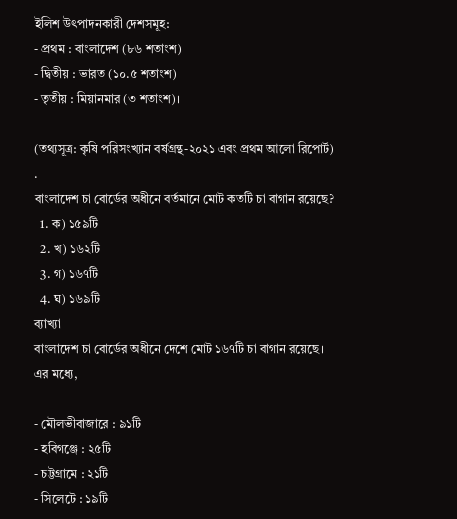ইলিশ উৎপাদনকারী দেশসমূহ:
- প্রথম : বাংলাদেশ (৮৬ শতাংশ)
- দ্বিতীয় : ভারত (১০.৫ শতাংশ)
- তৃতীয় : মিয়ানমার (৩ শতাংশ)।

(তথ্যসূত্র: কৃষি পরিসংখ্যান বর্ষগ্রন্থ-২০২১ এবং প্রথম আলো রিপোর্ট)
.
বাংলাদেশ চা বোর্ডের অধীনে বর্তমানে মোট কতটি চা বাগান রয়েছে?
  1. ক) ১৫৯টি
  2. খ) ১৬২টি
  3. গ) ১৬৭টি
  4. ঘ) ১৬৯টি
ব্যাখ্যা
বাংলাদেশ চা বোর্ডের অধীনে দেশে মোট ১৬৭টি চা বাগান রয়েছে।
এর মধ্যে,

- মৌলভীবাজারে : ৯১টি
- হবিগঞ্জে : ২৫টি
- চট্টগ্রামে : ২১টি
- সিলেটে : ১৯টি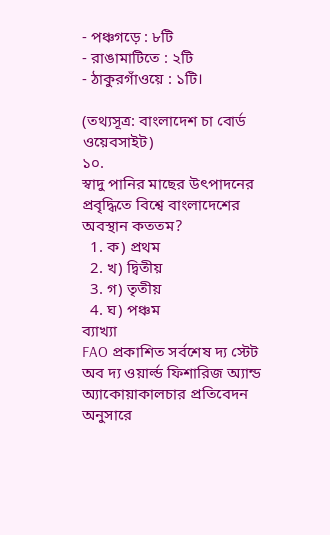- পঞ্চগড়ে : ৮টি
- রাঙামাটিতে : ২টি
- ঠাকুরগাঁওয়ে : ১টি।

(তথ্যসূত্র: বাংলাদেশ চা বোর্ড ওয়েবসাইট)
১০.
স্বাদু পানির মাছের উৎপাদনের প্রবৃদ্ধিতে বিশ্বে বাংলাদেশের অবস্থান কততম?
  1. ক) প্রথম
  2. খ) দ্বিতীয়
  3. গ) তৃতীয়
  4. ঘ) পঞ্চম
ব্যাখ্যা
FAO প্রকাশিত সর্বশেষ দ্য স্টেট অব দ্য ওয়ার্ল্ড ফিশারিজ অ্যান্ড অ্যাকোয়াকালচার প্রতিবেদন অনুসারে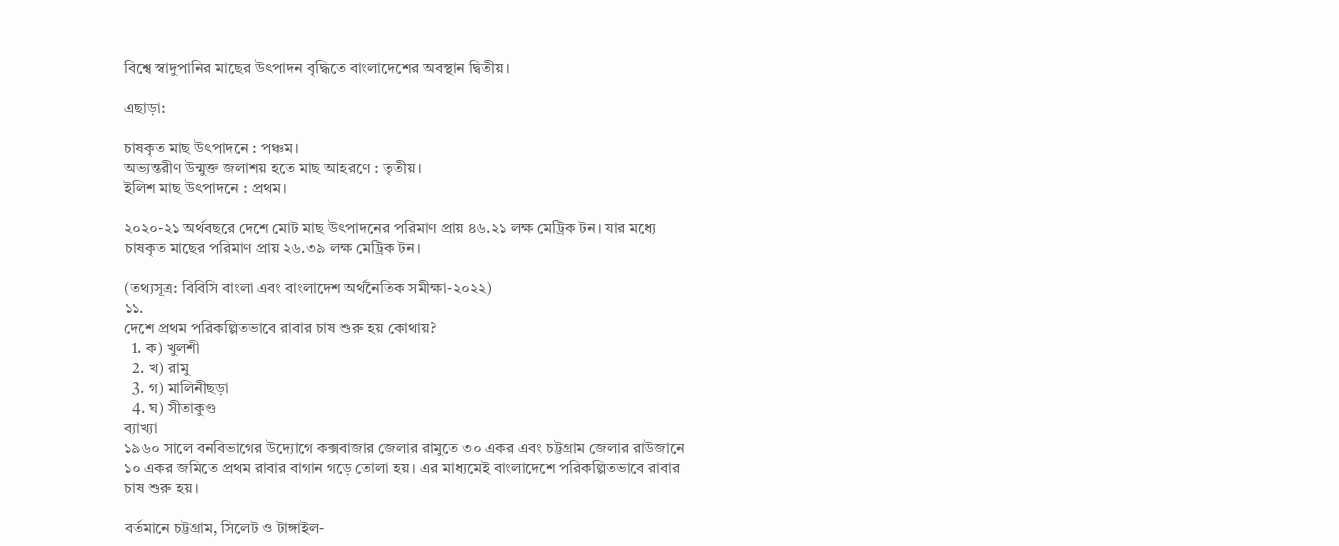বিশ্বে স্বাদুপানির মাছের উৎপাদন বৃদ্ধিতে বাংলাদেশের অবস্থান দ্বিতীয়।

এছাড়া:

চাষকৃত মাছ উৎপাদনে : পঞ্চম।
অভ্যন্তরীণ উন্মুক্ত জলাশয় হতে মাছ আহরণে : তৃতীয়।
ইলিশ মাছ উৎপাদনে : প্রথম।

২০২০-২১ অর্থবছরে দেশে মোট মাছ উৎপাদনের পরিমাণ প্রায় ৪৬.২১ লক্ষ মেট্রিক টন। যার মধ্যে চাষকৃত মাছের পরিমাণ প্রায় ২৬.৩৯ লক্ষ মেট্রিক টন।

(তথ্যসূত্র: বিবিসি বাংলা এবং বাংলাদেশ অর্থনৈতিক সমীক্ষা-২০২২)
১১.
দেশে প্রথম পরিকল্পিতভাবে রাবার চাষ শুরু হয় কোথায়?
  1. ক) খুলশী
  2. খ) রামু
  3. গ) মালিনীছড়া
  4. ঘ) সীতাকুণ্ড
ব্যাখ্যা
১৯৬০ সালে বনবিভাগের উদ্যোগে কক্সবাজার জেলার রামুতে ৩০ একর এবং চট্টগ্রাম জেলার রাউজানে ১০ একর জমিতে প্রথম রাবার বাগান গড়ে তোলা হয়। এর মাধ্যমেই বাংলাদেশে পরিকল্পিতভাবে রাবার চাষ শুরু হয়।

বর্তমানে চট্টগ্রাম, সিলেট ও টাঙ্গাইল-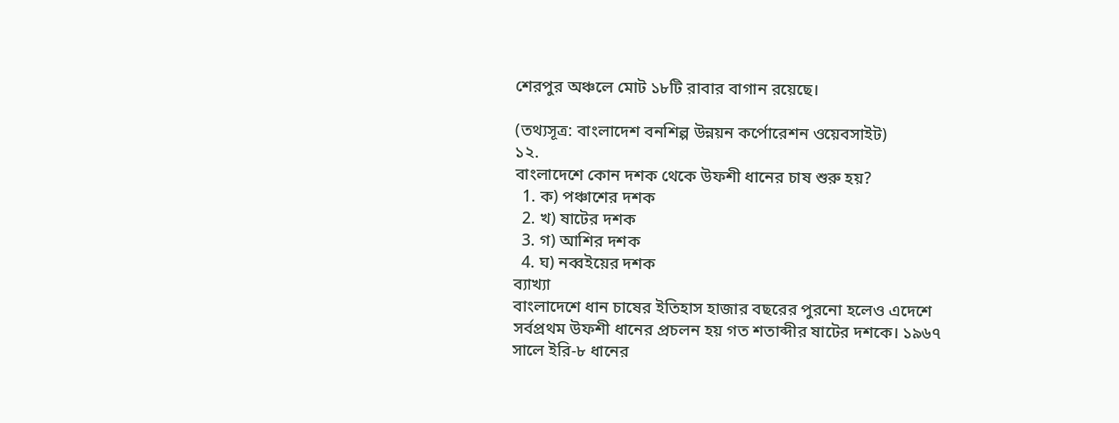শেরপুর অঞ্চলে মোট ১৮টি রাবার বাগান রয়েছে।

(তথ্যসূত্র: বাংলাদেশ বনশিল্প উন্নয়ন কর্পোরেশন ওয়েবসাইট)
১২.
বাংলাদেশে কোন দশক থেকে উফশী ধানের চাষ শুরু হয়?
  1. ক) পঞ্চাশের দশক
  2. খ) ষাটের দশক
  3. গ) আশির দশক
  4. ঘ) নব্বইয়ের দশক
ব্যাখ্যা
বাংলাদেশে ধান চাষের ইতিহাস হাজার বছরের পুরনো হলেও এদেশে সর্বপ্রথম উফশী ধানের প্রচলন হয় গত শতাব্দীর ষাটের দশকে। ১৯৬৭ সালে ইরি-৮ ধানের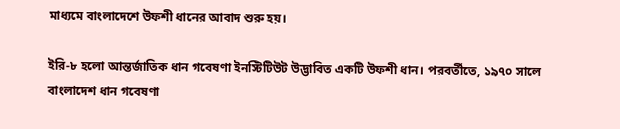মাধ্যমে বাংলাদেশে উফশী ধানের আবাদ শুরু হয়।

ইরি-৮ হলো আন্তর্জাতিক ধান গবেষণা ইনস্টিটিউট উদ্ভাবিত একটি উফশী ধান। পরবর্তীতে, ১৯৭০ সালে বাংলাদেশ ধান গবেষণা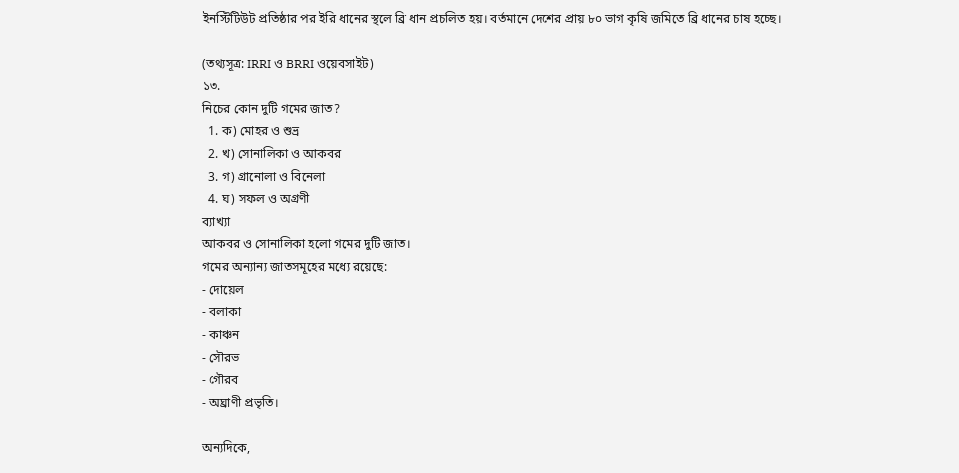ইনস্টিটিউট প্রতিষ্ঠার পর ইরি ধানের স্থলে ব্রি ধান প্রচলিত হয়। বর্তমানে দেশের প্রায় ৮০ ভাগ কৃষি জমিতে ব্রি ধানের চাষ হচ্ছে।

(তথ্যসূত্র: IRRI ও BRRI ওয়েবসাইট)
১৩.
নিচের কোন দুটি গমের জাত?
  1. ক) মোহর ও শুভ্র
  2. খ) সোনালিকা ও আকবর
  3. গ) গ্রানোলা ও বিনেলা
  4. ঘ) সফল ও অগ্রণী
ব্যাখ্যা
আকবর ও সোনালিকা হলো গমের দুটি জাত।
গমের অন্যান্য জাতসমূহের মধ্যে রয়েছে:
- দোয়েল
- বলাকা
- কাঞ্চন
- সৌরভ
- গৌরব
- অঘ্রাণী প্রভৃতি।

অন্যদিকে,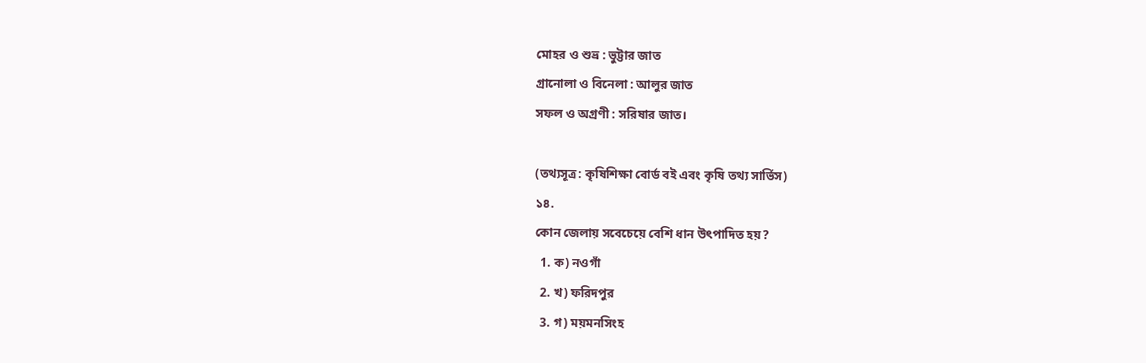মোহর ও শুভ্র : ভুট্টার জাত
গ্রানোলা ও বিনেলা : আলুর জাত
সফল ও অগ্রণী : সরিষার জাত।

(তথ্যসূত্র: কৃষিশিক্ষা বোর্ড বই এবং কৃষি তথ্য সার্ভিস)
১৪.
কোন জেলায় সবেচেয়ে বেশি ধান উৎপাদিত হয়?
  1. ক) নওগাঁ
  2. খ) ফরিদপুর
  3. গ) ময়মনসিংহ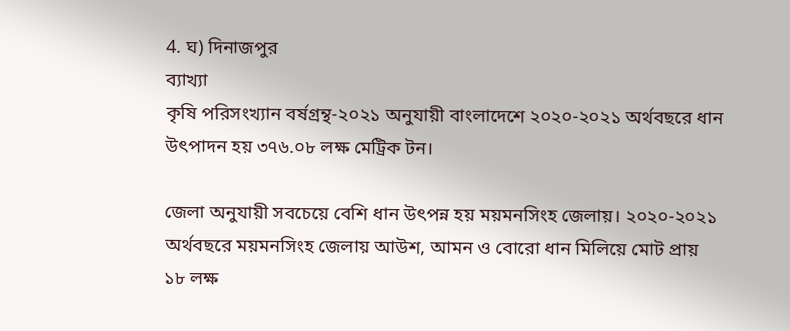4. ঘ) দিনাজপুর
ব্যাখ্যা
কৃষি পরিসংখ্যান বর্ষগ্রন্থ-২০২১ অনুযায়ী বাংলাদেশে ২০২০-২০২১ অর্থবছরে ধান উৎপাদন হয় ৩৭৬.০৮ লক্ষ মেট্রিক টন।

জেলা অনুযায়ী সবচেয়ে বেশি ধান উৎপন্ন হয় ময়মনসিংহ জেলায়। ২০২০-২০২১ অর্থবছরে ময়মনসিংহ জেলায় আউশ, আমন ও বোরো ধান মিলিয়ে মোট প্রায় ১৮ লক্ষ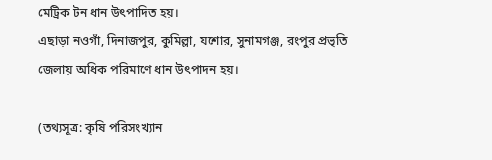মেট্রিক টন ধান উৎপাদিত হয়।
এছাড়া নওগাঁ, দিনাজপুর, কুমিল্লা, যশোর, সুনামগঞ্জ, রংপুর প্রভৃতি জেলায় অধিক পরিমাণে ধান উৎপাদন হয়।

(তথ্যসূত্র: কৃষি পরিসংখ্যান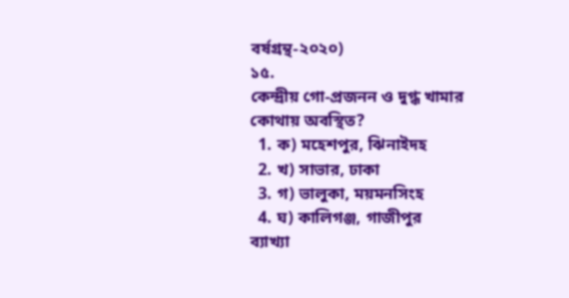বর্ষগ্রন্থ-২০২০)
১৫.
কেন্দ্রীয় গো-প্রজনন ও দুগ্ধ খামার কোথায় অবস্থিত?
  1. ক) মহেশপুর, ঝিনাইদহ
  2. খ) সাভার, ঢাকা
  3. গ) ভালুকা, ময়মনসিংহ
  4. ঘ) কালিগঞ্জ, গাজীপুর
ব্যাখ্যা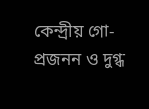কেন্দ্রীয় গো-প্রজনন ও দুগ্ধ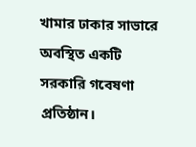খামার ঢাকার সাভারে অবস্থিত একটি সরকারি গবেষণা প্রতিষ্ঠান।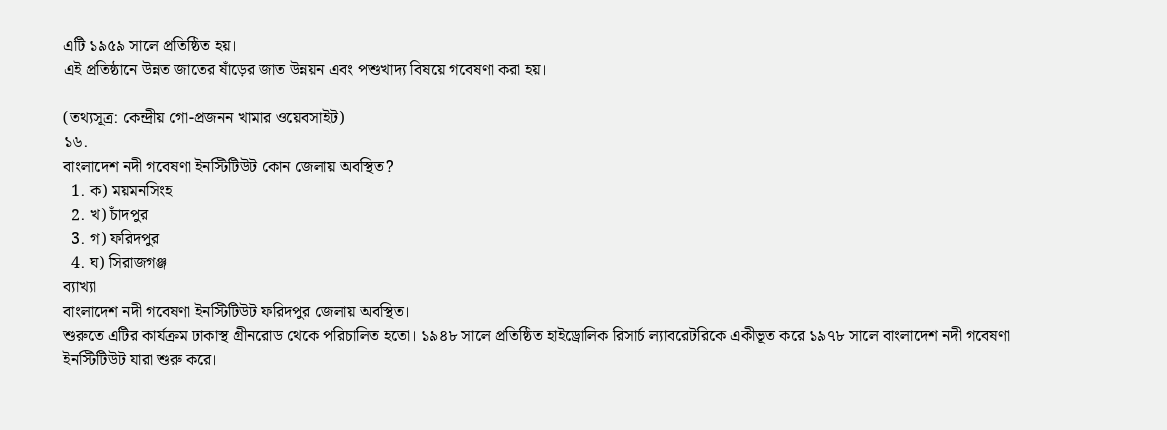এটি ১৯৫৯ সালে প্রতিষ্ঠিত হয়।
এই প্রতিষ্ঠানে উন্নত জাতের ষাঁড়ের জাত উন্নয়ন এবং পশুখাদ্য বিষয়ে গবেষণা করা হয়।

(তথ্যসূত্র: কেন্দ্রীয় গো-প্রজনন খামার ওয়েবসাইট)
১৬.
বাংলাদেশ নদী গবেষণা ইনস্টিটিউট কোন জেলায় অবস্থিত?
  1. ক) ময়মনসিংহ
  2. খ) চাঁদপুর
  3. গ) ফরিদপুর
  4. ঘ) সিরাজগঞ্জ
ব্যাখ্যা
বাংলাদেশ নদী গবেষণা ইনস্টিটিউট ফরিদপুর জেলায় অবস্থিত।
শুরুতে এটির কার্যক্রম ঢাকাস্থ গ্রীনরোড থেকে পরিচালিত হতো। ১৯৪৮ সালে প্রতিষ্ঠিত হাইড্রোলিক রিসার্চ ল্যাবরেটরিকে একীভূত করে ১৯৭৮ সালে বাংলাদেশ নদী গবেষণা ইনস্টিটিউট যারা শুরু করে।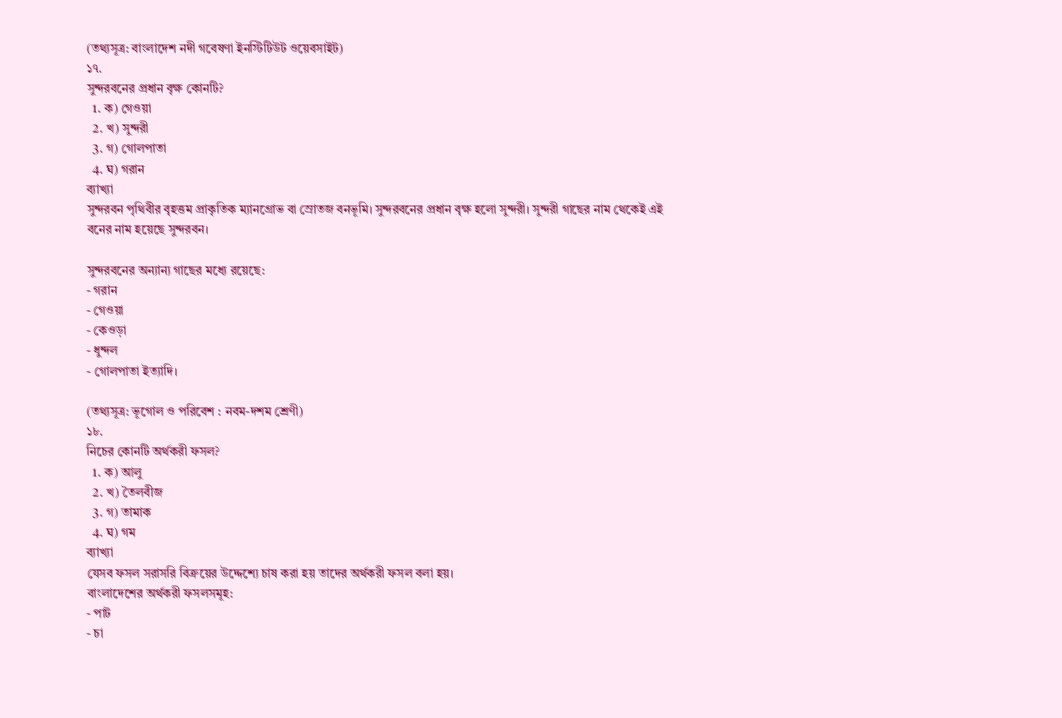(তথ্যসূত্র: বাংলাদেশ নদী গবেষণা ইনস্টিটিউট ওয়েবসাইট)
১৭.
সুন্দরবনের প্রধান বৃক্ষ কোনটি?
  1. ক) গেওয়া
  2. খ) সুন্দরী
  3. গ) গোলপাতা
  4. ঘ) গরান
ব্যাখ্যা
সুন্দরবন পৃথিবীর বৃহত্তম প্রাকৃতিক ম্যানগ্রোভ বা স্রোতজ বনভূমি। সুন্দরবনের প্রধান বৃক্ষ হলো সুন্দরী। সুন্দরী গাছের নাম থেকেই এই বনের নাম হয়েছে সুন্দরবন।

সুন্দরবনের অন্যান্য গাছের মধ্যে রয়েছে:
- গরান
- গেওয়া
- কেওড়া
- ধুন্দল
- গোলপাতা ইত্যাদি।

(তথ্যসূত্র: ভূগোল ও পরিবেশ : নবম-দশম শ্রেণী)
১৮.
নিচের কোনটি অর্থকরী ফসল?
  1. ক) আলু
  2. খ) তৈলবীজ
  3. গ) তামাক
  4. ঘ) গম
ব্যাখ্যা
যেসব ফসল সরাসরি বিক্রয়ের উদ্দেশ্যে চাষ করা হয় তাদের অর্থকরী ফসল বলা হয়।
বাংলাদেশের অর্থকরী ফসলসমূহ:
- পাট
- চা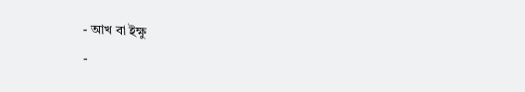- আখ বা ইক্ষু
-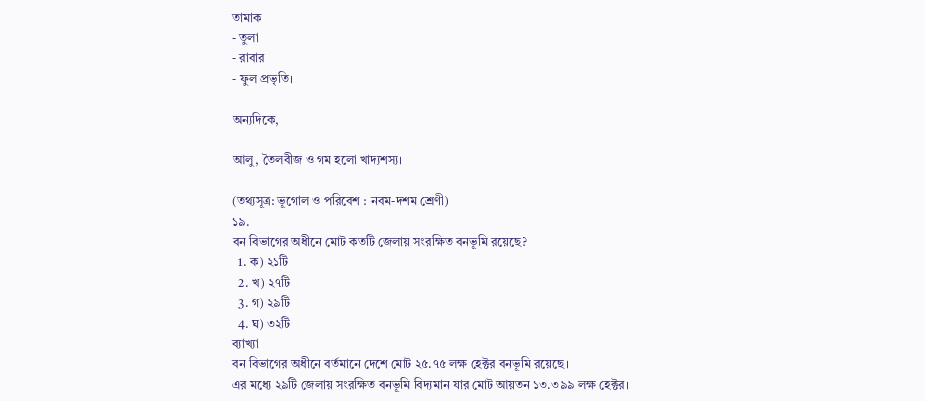তামাক
- তুলা
- রাবার
- ফুল প্রভৃতি।

অন্যদিকে,

আলু, তৈলবীজ ও গম হলো খাদ্যশস্য।

(তথ্যসূত্র: ভূগোল ও পরিবেশ : নবম-দশম শ্রেণী)
১৯.
বন বিভাগের অধীনে মোট কতটি জেলায় সংরক্ষিত বনভূমি রয়েছে?
  1. ক) ২১টি
  2. খ) ২৭টি
  3. গ) ২৯টি
  4. ঘ) ৩২টি
ব্যাখ্যা
বন বিভাগের অধীনে বর্তমানে দেশে মোট ২৫.৭৫ লক্ষ হেক্টর বনভূমি রয়েছে।
এর মধ্যে ২৯টি জেলায় সংরক্ষিত বনভূমি বিদ্যমান যার মোট আয়তন ১৩.৩৯৯ লক্ষ হেক্টর।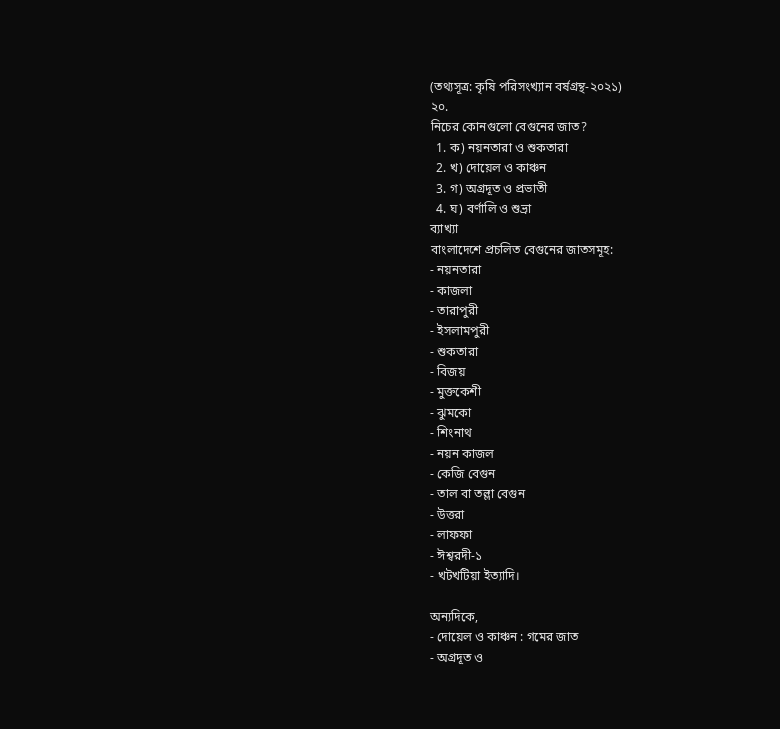(তথ্যসূত্র: কৃষি পরিসংখ্যান বর্ষগ্রন্থ-২০২১)
২০.
নিচের কোনগুলো বেগুনের জাত?
  1. ক) নয়নতারা ও শুকতারা
  2. খ) দোয়েল ও কাঞ্চন
  3. গ) অগ্রদূত ও প্রভাতী
  4. ঘ) বর্ণালি ও শুভ্রা
ব্যাখ্যা
বাংলাদেশে প্রচলিত বেগুনের জাতসমূহ:
- নয়নতারা
- কাজলা
- তারাপুরী
- ইসলামপুরী
- শুকতারা
- বিজয়
- মুক্তকেশী
- ঝুমকো
- শিংনাথ
- নয়ন কাজল
- কেজি বেগুন
- তাল বা তল্লা বেগুন
- উত্তরা
- লাফফা
- ঈশ্বরদী-১
- খটখটিয়া ইত্যাদি।

অন্যদিকে,
- দোয়েল ও কাঞ্চন : গমের জাত
- অগ্রদূত ও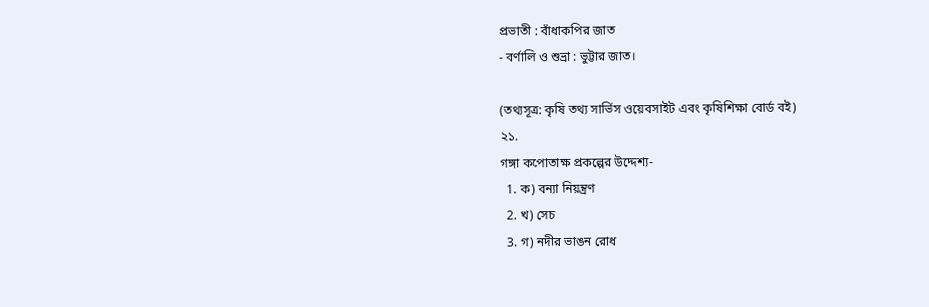প্রভাতী : বাঁধাকপির জাত
- বর্ণালি ও শুভ্রা : ভুট্টার জাত।

(তথ্যসূত্র: কৃষি তথ্য সার্ভিস ওয়েবসাইট এবং কৃষিশিক্ষা বোর্ড বই)
২১.
গঙ্গা কপোতাক্ষ প্রকল্পের উদ্দেশ্য-
  1. ক) বন্যা নিয়ন্ত্রণ
  2. খ) সেচ
  3. গ) নদীর ভাঙন রোধ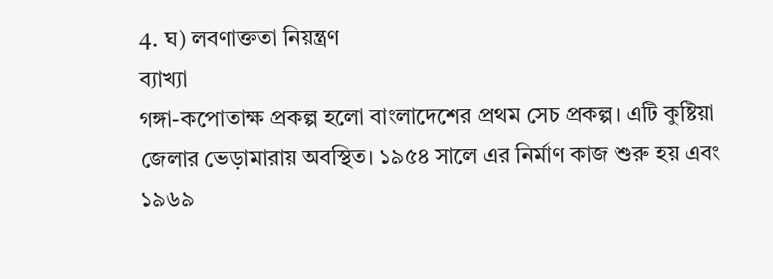4. ঘ) লবণাক্ততা নিয়ন্ত্রণ
ব্যাখ্যা
গঙ্গা-কপোতাক্ষ প্রকল্প হলো বাংলাদেশের প্রথম সেচ প্রকল্প। এটি কুষ্টিয়া জেলার ভেড়ামারায় অবস্থিত। ১৯৫৪ সালে এর নির্মাণ কাজ শুরু হয় এবং ১৯৬৯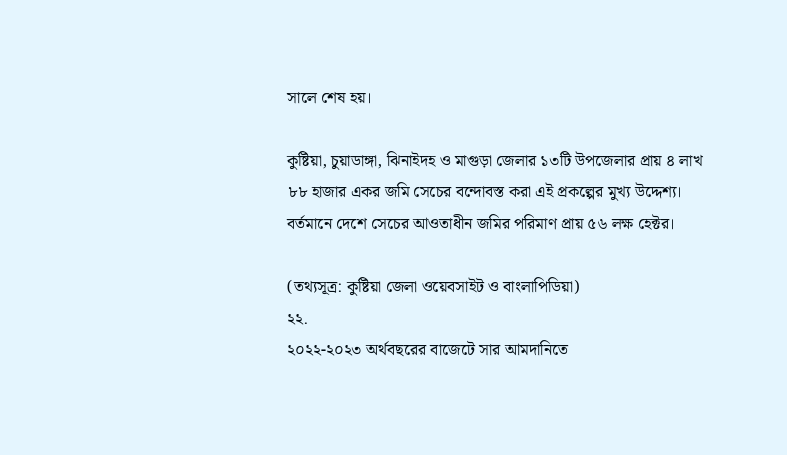সালে শেষ হয়।

কুষ্টিয়া, চুয়াডাঙ্গা, ঝিনাইদহ ও মাগুড়া জেলার ১৩টি উপজেলার প্রায় ৪ লাখ ৮৮ হাজার একর জমি সেচের বন্দোবস্ত করা এই প্রকল্পের মুখ্য উদ্দেশ্য।
বর্তমানে দেশে সেচের আওতাধীন জমির পরিমাণ প্রায় ৫৬ লক্ষ হেক্টর।

(তথ্যসূত্র: কুষ্টিয়া জেলা ওয়েবসাইট ও বাংলাপিডিয়া)
২২.
২০২২-২০২৩ অর্থবছরের বাজেটে সার আমদানিতে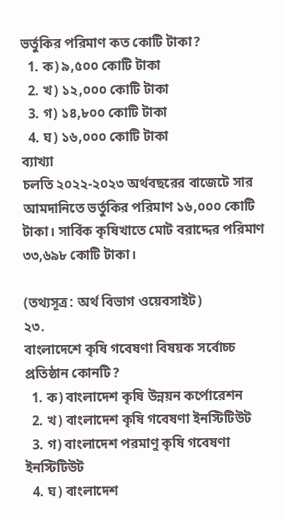ভর্তুকির পরিমাণ কত কোটি টাকা?
  1. ক) ৯,৫০০ কোটি টাকা
  2. খ) ১২,০০০ কোটি টাকা
  3. গ) ১৪,৮০০ কোটি টাকা
  4. ঘ) ১৬,০০০ কোটি টাকা
ব্যাখ্যা
চলতি ২০২২-২০২৩ অর্থবছরের বাজেটে সার আমদানিতে ভর্তুকির পরিমাণ ১৬,০০০ কোটি টাকা। সার্বিক কৃষিখাতে মোট বরাদ্দের পরিমাণ ৩৩,৬৯৮ কোটি টাকা।

(তথ্যসূত্র: অর্থ বিভাগ ওয়েবসাইট)
২৩.
বাংলাদেশে কৃষি গবেষণা বিষয়ক সর্বোচ্চ প্রতিষ্ঠান কোনটি?
  1. ক) বাংলাদেশ কৃষি উন্নয়ন কর্পোরেশন
  2. খ) বাংলাদেশ কৃষি গবেষণা ইনস্টিটিউট
  3. গ) বাংলাদেশ পরমাণু কৃষি গবেষণা ইনস্টিটিউট
  4. ঘ) বাংলাদেশ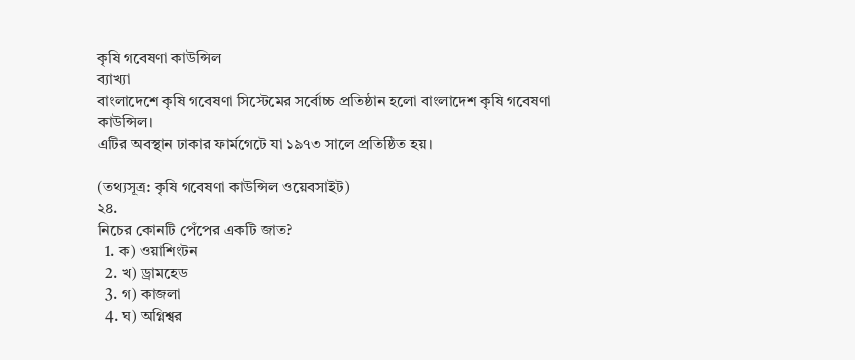কৃষি গবেষণা কাউন্সিল
ব্যাখ্যা
বাংলাদেশে কৃষি গবেষণা সিস্টেমের সর্বোচ্চ প্রতিষ্ঠান হলো বাংলাদেশ কৃষি গবেষণা কাউন্সিল।
এটির অবস্থান ঢাকার ফার্মগেটে যা ১৯৭৩ সালে প্রতিষ্ঠিত হয়।

(তথ্যসূত্র: কৃষি গবেষণা কাউন্সিল ওয়েবসাইট)
২৪.
নিচের কোনটি পেঁপের একটি জাত?
  1. ক) ওয়াশিংটন
  2. খ) ড্রামহেড
  3. গ) কাজলা
  4. ঘ) অগ্নিশ্বর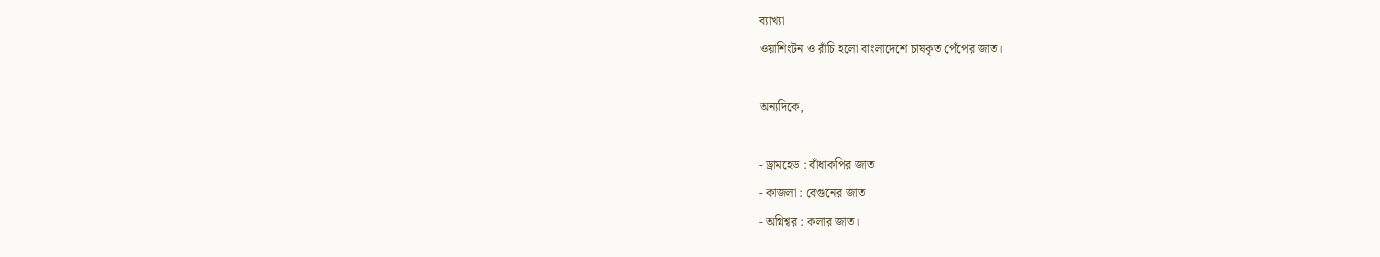ব্যাখ্যা
ওয়াশিংটন ও রাঁচি হলো বাংলাদেশে চাষকৃত পেঁপের জাত।

অন্যদিকে,

- ড্রামহেড : বাঁধাকপির জাত
- কাজলা : বেগুনের জাত
- অগ্নিশ্বর : কলার জাত।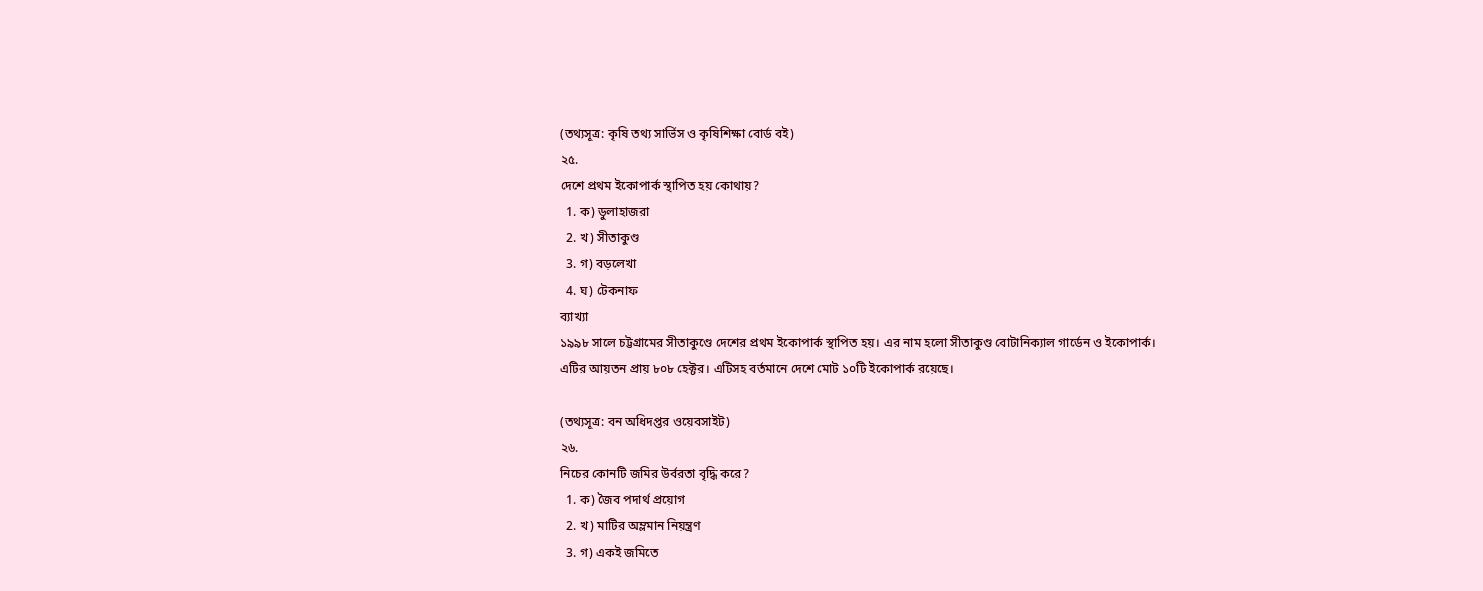(তথ্যসূত্র: কৃষি তথ্য সার্ভিস ও কৃষিশিক্ষা বোর্ড বই)
২৫.
দেশে প্রথম ইকোপার্ক স্থাপিত হয় কোথায়?
  1. ক) ডুলাহাজরা
  2. খ) সীতাকুণ্ড
  3. গ) বড়লেখা
  4. ঘ) টেকনাফ
ব্যাখ্যা
১৯৯৮ সালে চট্টগ্রামের সীতাকুণ্ডে দেশের প্রথম ইকোপার্ক স্থাপিত হয়। এর নাম হলো সীতাকুণ্ড বোটানিক্যাল গার্ডেন ও ইকোপার্ক। এটির আয়তন প্রায় ৮০৮ হেক্টর। এটিসহ বর্তমানে দেশে মোট ১০টি ইকোপার্ক রয়েছে।

(তথ্যসূত্র: বন অধিদপ্তর ওয়েবসাইট)
২৬.
নিচের কোনটি জমির উর্বরতা বৃদ্ধি করে?
  1. ক) জৈব পদার্থ প্রয়োগ
  2. খ) মাটির অম্লমান নিয়ন্ত্রণ
  3. গ) একই জমিতে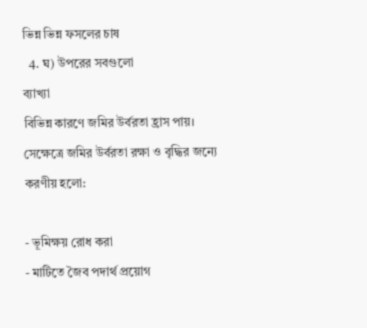ভিন্ন ভিন্ন ফসলের চাষ
  4. ঘ) উপরের সবগুলো
ব্যাখ্যা
বিভিন্ন কারণে জমির উর্বরতা হ্রাস পায়। সেক্ষেত্রে জমির উর্বরতা রক্ষা ও বৃদ্ধির জন্যে করণীয় হলো:

- ভূমিক্ষয় রোধ করা
- মাটিতে জৈব পদার্থ প্রয়োগ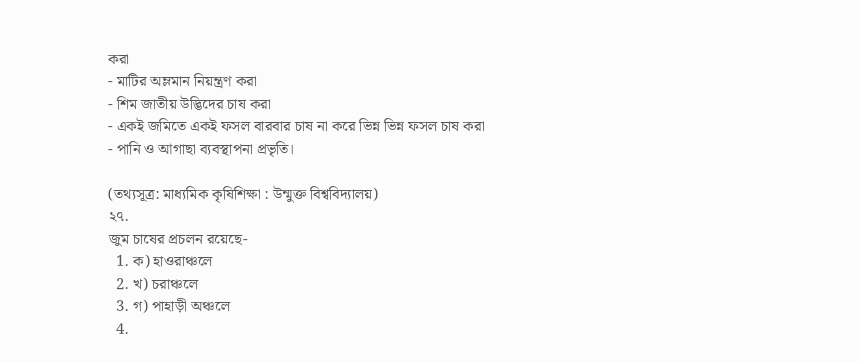করা
- মাটির অম্লমান নিয়ন্ত্রণ করা
- শিম জাতীয় উদ্ভিদের চাষ করা
- একই জমিতে একই ফসল বারবার চাষ না করে ভিন্ন ভিন্ন ফসল চাষ করা
- পানি ও আগাছা ব্যবস্থাপনা প্রভৃতি।

(তথ্যসূত্র: মাধ্যমিক কৃষিশিক্ষা : উন্মুক্ত বিশ্ববিদ্যালয়)
২৭.
জুম চাষের প্রচলন রয়েছে-
  1. ক) হাওরাঞ্চলে
  2. খ) চরাঞ্চলে
  3. গ) পাহাড়ী অঞ্চলে
  4.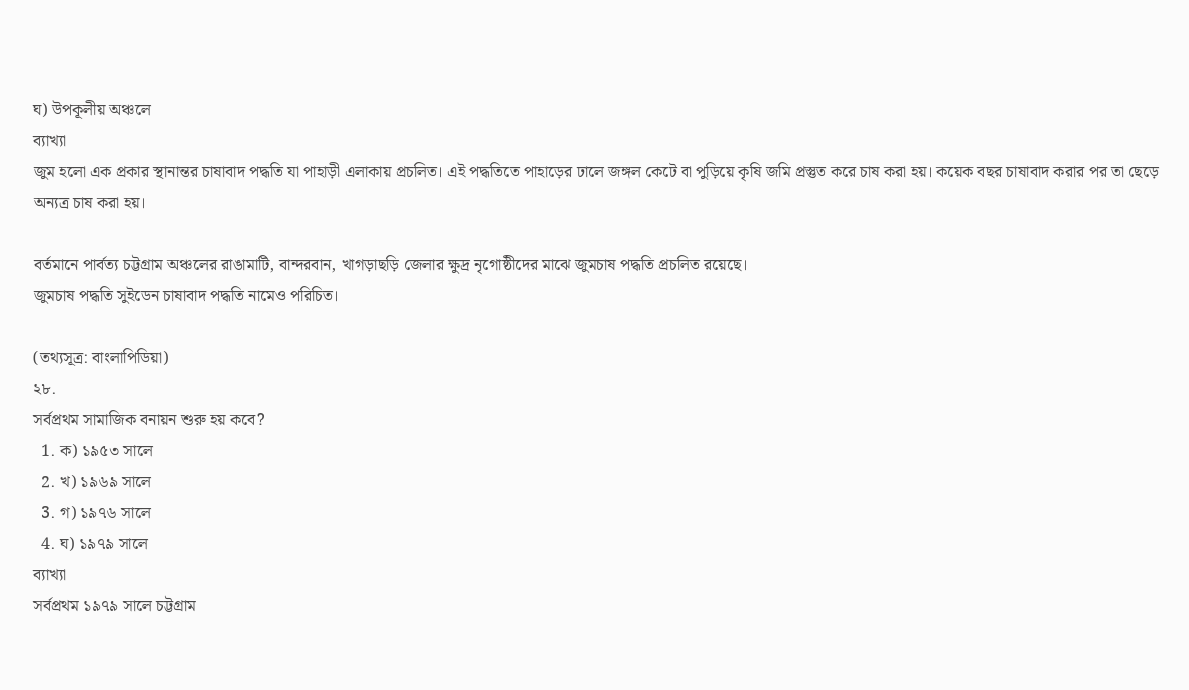ঘ) উপকূলীয় অঞ্চলে
ব্যাখ্যা
জুম হলো এক প্রকার স্থানান্তর চাষাবাদ পদ্ধতি যা পাহাড়ী এলাকায় প্রচলিত। এই পদ্ধতিতে পাহাড়ের ঢালে জঙ্গল কেটে বা পুড়িয়ে কৃষি জমি প্রস্তুত করে চাষ করা হয়। কয়েক বছর চাষাবাদ করার পর তা ছেড়ে অন্যত্র চাষ করা হয়।

বর্তমানে পার্বত্য চট্টগ্রাম অঞ্চলের রাঙামাটি, বান্দরবান, খাগড়াছড়ি জেলার ক্ষুদ্র নৃগোষ্ঠীদের মাঝে জুমচাষ পদ্ধতি প্রচলিত রয়েছে।
জুমচাষ পদ্ধতি সুইডেন চাষাবাদ পদ্ধতি নামেও পরিচিত।

(তথ্যসূত্র: বাংলাপিডিয়া)
২৮.
সর্বপ্রথম সামাজিক বনায়ন শুরু হয় কবে?
  1. ক) ১৯৫৩ সালে
  2. খ) ১৯৬৯ সালে
  3. গ) ১৯৭৬ সালে
  4. ঘ) ১৯৭৯ সালে
ব্যাখ্যা
সর্বপ্রথম ১৯৭৯ সালে চট্টগ্রাম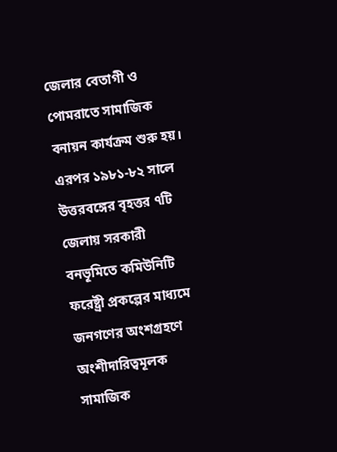জেলার বেতাগী ও পোমরাতে সামাজিক বনায়ন কার্যক্রম শুরু হয়। এরপর ১৯৮১-৮২ সালে উত্তরবঙ্গের বৃহত্তর ৭টি জেলায় সরকারী বনভূমিতে কমিউনিটি ফরেষ্ট্রী প্রকল্পের মাধ্যমে জনগণের অংশগ্রহণে অংশীদারিত্বমূলক সামাজিক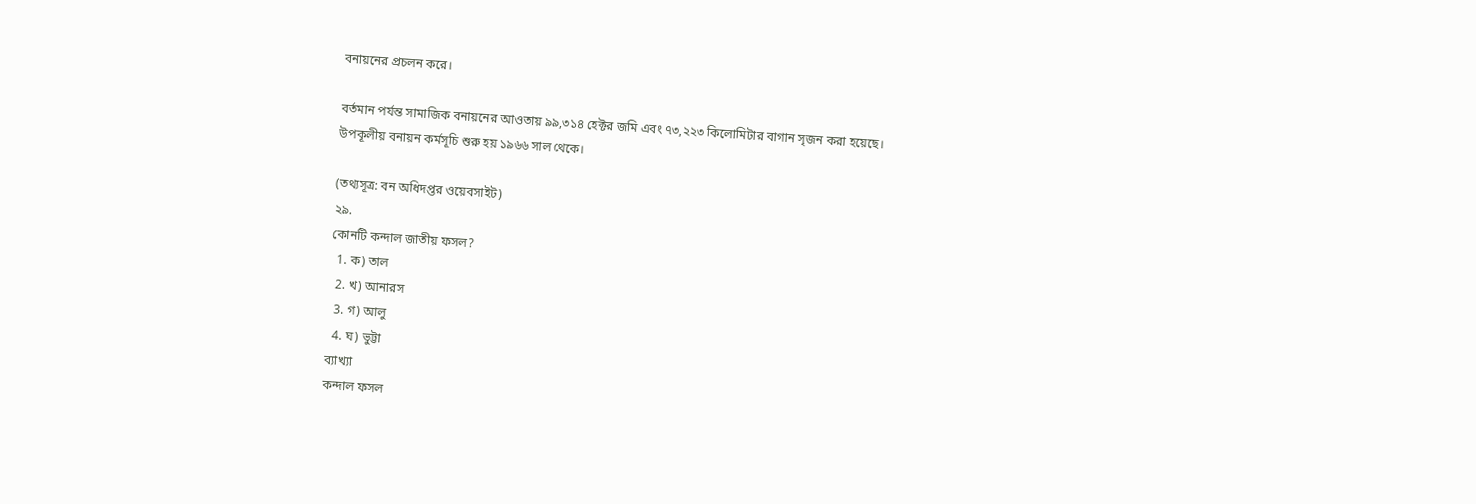বনায়নের প্রচলন করে।

বর্তমান পর্যন্ত সামাজিক বনায়নের আওতায় ৯৯,৩১৪ হেক্টর জমি এবং ৭৩,২২৩ কিলোমিটার বাগান সৃজন করা হয়েছে।
উপকূলীয় বনায়ন কর্মসূচি শুরু হয় ১৯৬৬ সাল থেকে।

(তথ্যসূত্র: বন অধিদপ্তর ওয়েবসাইট)
২৯.
কোনটি কন্দাল জাতীয় ফসল?
  1. ক) তাল
  2. খ) আনারস
  3. গ) আলু
  4. ঘ) ভুট্টা
ব্যাখ্যা
কন্দাল ফসল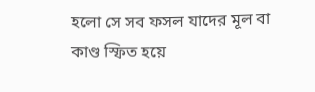হলো সে সব ফসল যাদের মূল বা কাণ্ড স্ফিত হয়ে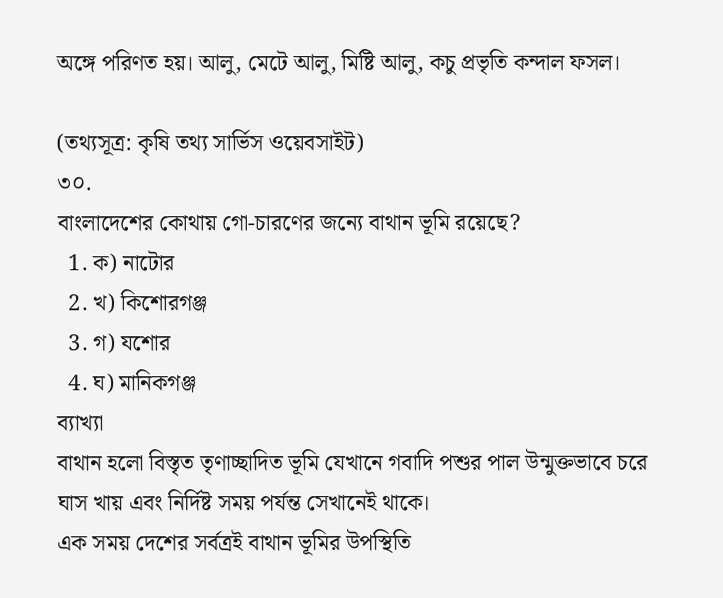অঙ্গে পরিণত হয়। আলু, মেটে আলু, মিষ্টি আলু, কচু প্রভৃতি কন্দাল ফসল।

(তথ্যসূত্র: কৃষি তথ্য সার্ভিস ওয়েবসাইট)
৩০.
বাংলাদেশের কোথায় গো-চারণের জন্যে বাথান ভূমি রয়েছে?
  1. ক) নাটোর
  2. খ) কিশোরগঞ্জ
  3. গ) যশোর
  4. ঘ) মানিকগঞ্জ
ব্যাখ্যা
বাথান হলো বিস্তৃত তৃণাচ্ছাদিত ভূমি যেখানে গবাদি পশুর পাল উন্মুক্তভাবে চরে ঘাস খায় এবং নির্দিষ্ট সময় পর্যন্ত সেখানেই থাকে।
এক সময় দেশের সর্বত্রই বাথান ‍ভূমির উপস্থিতি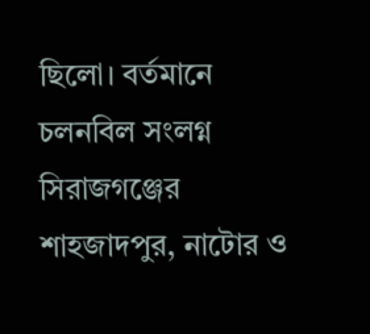ছিলো। বর্তমানে চলনবিল সংলগ্ন সিরাজগঞ্জের শাহজাদপুর, নাটোর ও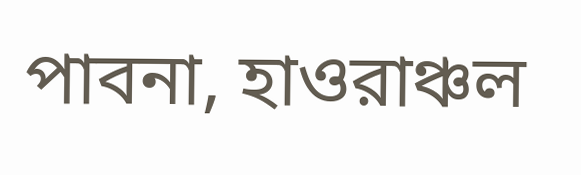পাবনা, হাওরাঞ্চল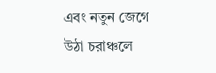এবং নতুন জেগে উঠা চরাঞ্চলে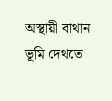অস্থায়ী বাথান ভূমি দেথতে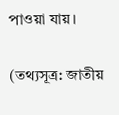পাওয়া যায়।

(তথ্যসূত্র: জাতীয়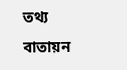তথ্য বাতায়ন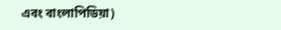এবং বাংলাপিডিয়া)